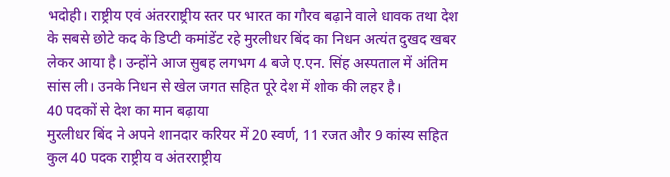भदोही। राष्ट्रीय एवं अंतरराष्ट्रीय स्तर पर भारत का गौरव बढ़ाने वाले धावक तथा देश के सबसे छोटे कद के डिप्टी कमांडेंट रहे मुरलीधर बिंद का निधन अत्यंत दुखद खबर लेकर आया है। उन्होंने आज सुबह लगभग 4 बजे ए.एन. सिंह अस्पताल में अंतिम सांस ली। उनके निधन से खेल जगत सहित पूरे देश में शोक की लहर है।
40 पदकों से देश का मान बढ़ाया
मुरलीधर बिंद ने अपने शानदार करियर में 20 स्वर्ण, 11 रजत और 9 कांस्य सहित कुल 40 पदक राष्ट्रीय व अंतरराष्ट्रीय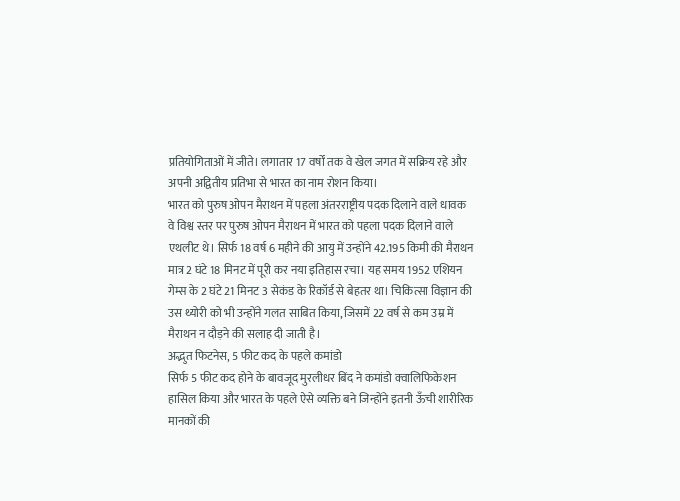प्रतियोगिताओं में जीते। लगातार 17 वर्षों तक वे खेल जगत में सक्रिय रहे और अपनी अद्वितीय प्रतिभा से भारत का नाम रोशन किया।
भारत को पुरुष ओपन मैराथन में पहला अंतरराष्ट्रीय पदक दिलाने वाले धावक
वे विश्व स्तर पर पुरुष ओपन मैराथन में भारत को पहला पदक दिलाने वाले एथलीट थे। सिर्फ 18 वर्ष 6 महीने की आयु में उन्होंने 42.195 किमी की मैराथन मात्र 2 घंटे 18 मिनट में पूरी कर नया इतिहास रचा। यह समय 1952 एशियन गेम्स के 2 घंटे 21 मिनट 3 सेकंड के रिकॉर्ड से बेहतर था। चिकित्सा विज्ञान की उस थ्योरी को भी उन्होंने गलत साबित किया, जिसमें 22 वर्ष से कम उम्र में मैराथन न दौड़ने की सलाह दी जाती है।
अद्भुत फिटनेस, 5 फीट कद के पहले कमांडो
सिर्फ 5 फीट कद होने के बावजूद मुरलीधर बिंद ने कमांडो क्वालिफिकेशन हासिल किया और भारत के पहले ऐसे व्यक्ति बने जिन्होंने इतनी ऊँची शारीरिक मानकों की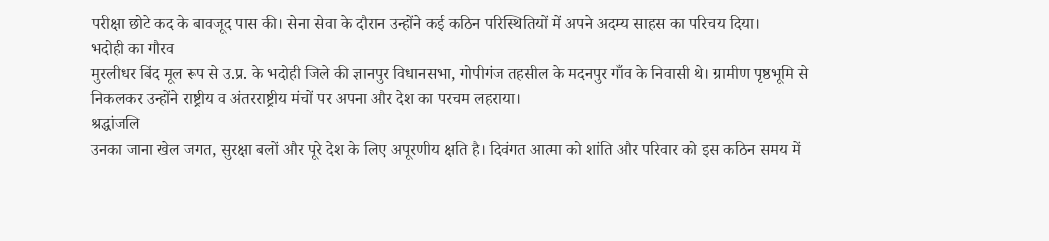परीक्षा छोटे कद के बावजूद पास की। सेना सेवा के दौरान उन्होंने कई कठिन परिस्थितियों में अपने अदम्य साहस का परिचय दिया।
भदोही का गौरव
मुरलीधर बिंद मूल रूप से उ.प्र. के भदोही जिले की ज्ञानपुर विधानसभा, गोपीगंज तहसील के मदनपुर गाँव के निवासी थे। ग्रामीण पृष्ठभूमि से निकलकर उन्होंने राष्ट्रीय व अंतरराष्ट्रीय मंचों पर अपना और देश का परचम लहराया।
श्रद्धांजलि
उनका जाना खेल जगत, सुरक्षा बलों और पूरे देश के लिए अपूरणीय क्षति है। दिवंगत आत्मा को शांति और परिवार को इस कठिन समय में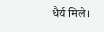धैर्य मिले।